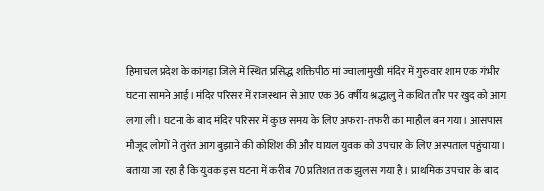हिमाचल प्रदेश के कांगड़ा जिले में स्थित प्रसिद्ध शक्तिपीठ मां ज्वालामुखी मंदिर में गुरुवार शाम एक गंभीर घटना सामने आई। मंदिर परिसर में राजस्थान से आए एक 36 वर्षीय श्रद्धालु ने कथित तौर पर खुद को आग लगा ली। घटना के बाद मंदिर परिसर में कुछ समय के लिए अफरा-तफरी का माहौल बन गया। आसपास मौजूद लोगों ने तुरंत आग बुझाने की कोशिश की और घायल युवक को उपचार के लिए अस्पताल पहुंचाया।
बताया जा रहा है कि युवक इस घटना में करीब 70 प्रतिशत तक झुलस गया है। प्राथमिक उपचार के बाद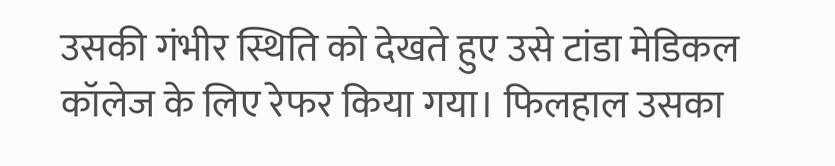उसकी गंभीर स्थिति को देखते हुए उसे टांडा मेडिकल कॉलेज के लिए रेफर किया गया। फिलहाल उसका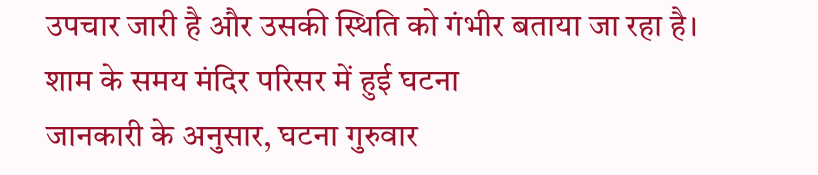उपचार जारी है और उसकी स्थिति को गंभीर बताया जा रहा है।
शाम के समय मंदिर परिसर में हुई घटना
जानकारी के अनुसार, घटना गुरुवार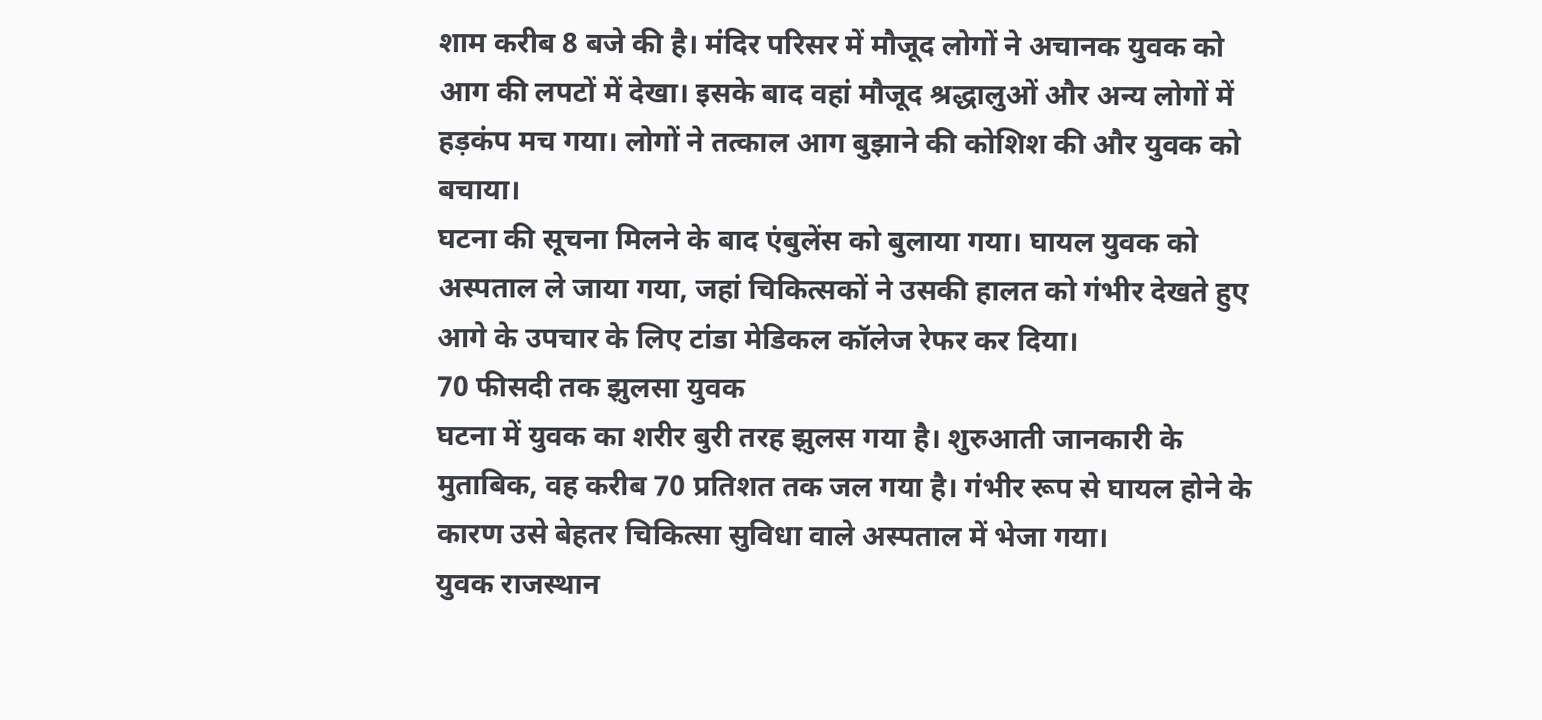शाम करीब 8 बजे की है। मंदिर परिसर में मौजूद लोगों ने अचानक युवक को आग की लपटों में देखा। इसके बाद वहां मौजूद श्रद्धालुओं और अन्य लोगों में हड़कंप मच गया। लोगों ने तत्काल आग बुझाने की कोशिश की और युवक को बचाया।
घटना की सूचना मिलने के बाद एंबुलेंस को बुलाया गया। घायल युवक को अस्पताल ले जाया गया, जहां चिकित्सकों ने उसकी हालत को गंभीर देखते हुए आगे के उपचार के लिए टांडा मेडिकल कॉलेज रेफर कर दिया।
70 फीसदी तक झुलसा युवक
घटना में युवक का शरीर बुरी तरह झुलस गया है। शुरुआती जानकारी के मुताबिक, वह करीब 70 प्रतिशत तक जल गया है। गंभीर रूप से घायल होने के कारण उसे बेहतर चिकित्सा सुविधा वाले अस्पताल में भेजा गया।
युवक राजस्थान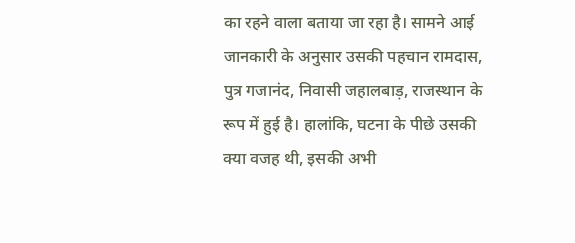का रहने वाला बताया जा रहा है। सामने आई जानकारी के अनुसार उसकी पहचान रामदास, पुत्र गजानंद, निवासी जहालबाड़, राजस्थान के रूप में हुई है। हालांकि, घटना के पीछे उसकी क्या वजह थी, इसकी अभी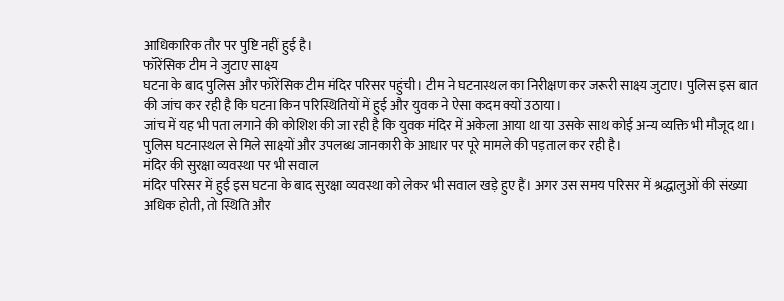आधिकारिक तौर पर पुष्टि नहीं हुई है।
फॉरेंसिक टीम ने जुटाए साक्ष्य
घटना के बाद पुलिस और फॉरेंसिक टीम मंदिर परिसर पहुंची। टीम ने घटनास्थल का निरीक्षण कर जरूरी साक्ष्य जुटाए। पुलिस इस बात की जांच कर रही है कि घटना किन परिस्थितियों में हुई और युवक ने ऐसा कदम क्यों उठाया।
जांच में यह भी पता लगाने की कोशिश की जा रही है कि युवक मंदिर में अकेला आया था या उसके साथ कोई अन्य व्यक्ति भी मौजूद था। पुलिस घटनास्थल से मिले साक्ष्यों और उपलब्ध जानकारी के आधार पर पूरे मामले की पड़ताल कर रही है।
मंदिर की सुरक्षा व्यवस्था पर भी सवाल
मंदिर परिसर में हुई इस घटना के बाद सुरक्षा व्यवस्था को लेकर भी सवाल खड़े हुए हैं। अगर उस समय परिसर में श्रद्धालुओं की संख्या अधिक होती, तो स्थिति और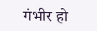गंभीर हो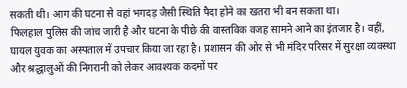सकती थी। आग की घटना से वहां भगदड़ जैसी स्थिति पैदा होने का खतरा भी बन सकता था।
फिलहाल पुलिस की जांच जारी है और घटना के पीछे की वास्तविक वजह सामने आने का इंतजार है। वहीं, घायल युवक का अस्पताल में उपचार किया जा रहा है। प्रशासन की ओर से भी मंदिर परिसर में सुरक्षा व्यवस्था और श्रद्धालुओं की निगरानी को लेकर आवश्यक कदमों पर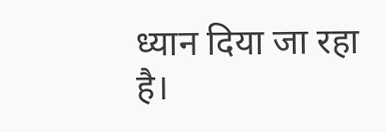ध्यान दिया जा रहा है।